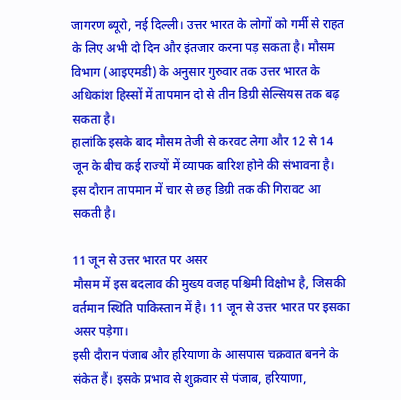जागरण ब्यूरो, नई दिल्ली। उत्तर भारत के लोगों को गर्मी से राहत के लिए अभी दो दिन और इंतजार करना पड़ सकता है। मौसम विभाग (आइएमडी) के अनुसार गुरुवार तक उत्तर भारत के अधिकांश हिस्सों में तापमान दो से तीन डिग्री सेल्सियस तक बढ़ सकता है।
हालांकि इसके बाद मौसम तेजी से करवट लेगा और 12 से 14 जून के बीच कई राज्यों में व्यापक बारिश होने की संभावना है। इस दौरान तापमान में चार से छह डिग्री तक की गिरावट आ सकती है।

11 जून से उत्तर भारत पर असर
मौसम में इस बदलाव की मुख्य वजह पश्चिमी विक्षोभ है, जिसकी वर्तमान स्थिति पाकिस्तान में है। 11 जून से उत्तर भारत पर इसका असर पड़ेगा।
इसी दौरान पंजाब और हरियाणा के आसपास चक्रवात बनने के संकेत हैं। इसके प्रभाव से शुक्रवार से पंजाब, हरियाणा,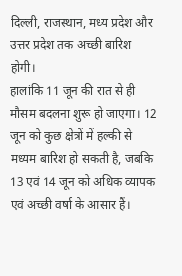दिल्ली, राजस्थान, मध्य प्रदेश और उत्तर प्रदेश तक अच्छी बारिश होगी।
हालांकि 11 जून की रात से ही मौसम बदलना शुरू हो जाएगा। 12 जून को कुछ क्षेत्रों में हल्की से मध्यम बारिश हो सकती है, जबकि 13 एवं 14 जून को अधिक व्यापक एवं अच्छी वर्षा के आसार हैं।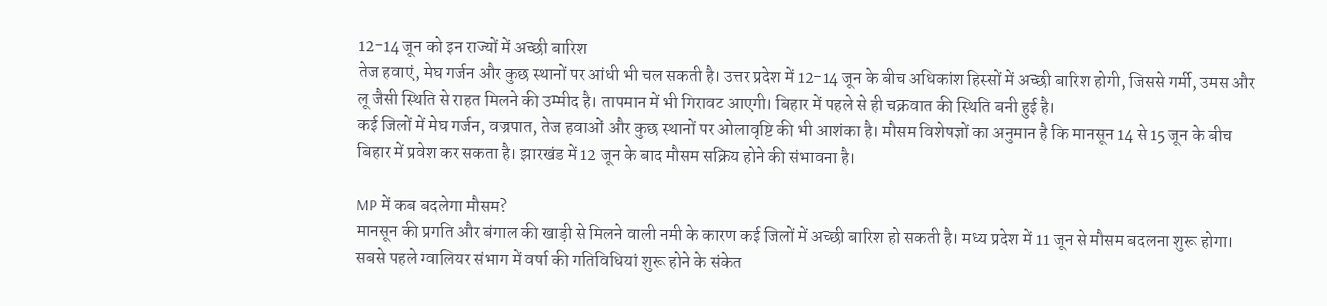12-14 जून को इन राज्यों में अच्छी बारिश
तेज हवाएं, मेघ गर्जन और कुछ स्थानों पर आंधी भी चल सकती है। उत्तर प्रदेश में 12-14 जून के बीच अधिकांश हिस्सों में अच्छी बारिश होगी, जिससे गर्मी, उमस और लू जैसी स्थिति से राहत मिलने की उम्मीद है। तापमान में भी गिरावट आएगी। बिहार में पहले से ही चक्रवात की स्थिति बनी हुई है।
कई जिलों में मेघ गर्जन, वज्रपात, तेज हवाओं और कुछ स्थानों पर ओलावृष्टि की भी आशंका है। मौसम विशेषज्ञों का अनुमान है कि मानसून 14 से 15 जून के बीच बिहार में प्रवेश कर सकता है। झारखंड में 12 जून के बाद मौसम सक्रिय होने की संभावना है।

MP में कब बदलेगा मौसम?
मानसून की प्रगति और बंगाल की खाड़ी से मिलने वाली नमी के कारण कई जिलों में अच्छी बारिश हो सकती है। मध्य प्रदेश में 11 जून से मौसम बदलना शुरू होगा। सबसे पहले ग्वालियर संभाग में वर्षा की गतिविधियां शुरू होने के संकेत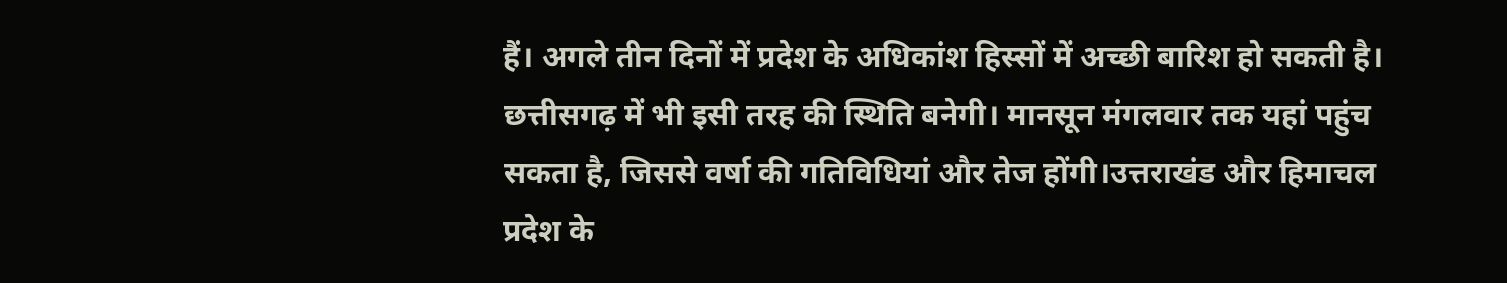हैं। अगले तीन दिनों में प्रदेश के अधिकांश हिस्सों में अच्छी बारिश हो सकती है।
छत्तीसगढ़ में भी इसी तरह की स्थिति बनेगी। मानसून मंगलवार तक यहां पहुंच सकता है, जिससे वर्षा की गतिविधियां और तेज होंगी।उत्तराखंड और हिमाचल प्रदेश के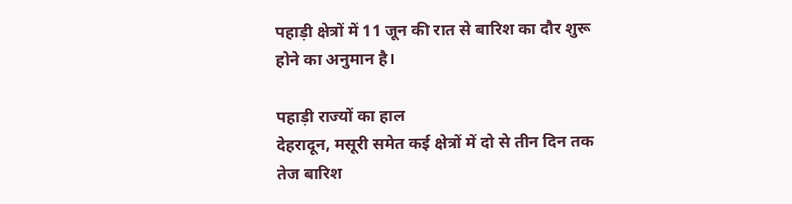पहाड़ी क्षेत्रों में 11 जून की रात से बारिश का दौर शुरू होने का अनुमान है।

पहाड़ी राज्यों का हाल
देहरादून, मसूरी समेत कई क्षेत्रों में दो से तीन दिन तक तेज बारिश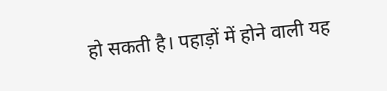हो सकती है। पहाड़ों में होने वाली यह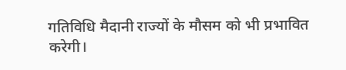गतिविधि मैदानी राज्यों के मौसम को भी प्रभावित करेगी।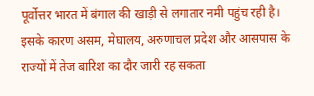पूर्वोत्तर भारत में बंगाल की खाड़ी से लगातार नमी पहुंच रही है।
इसके कारण असम, मेघालय, अरुणाचल प्रदेश और आसपास के राज्यों में तेज बारिश का दौर जारी रह सकता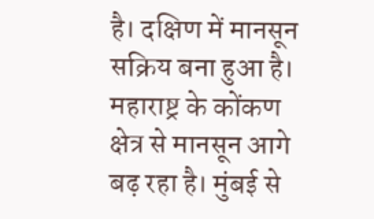है। दक्षिण में मानसून सक्रिय बना हुआ है। महाराष्ट्र के कोंकण क्षेत्र से मानसून आगे बढ़ रहा है। मुंबई से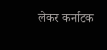लेकर कर्नाटक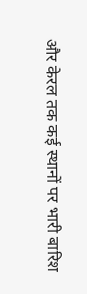और केरल तक कई स्थानों पर भारी बारिश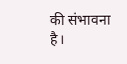की संभावना है।